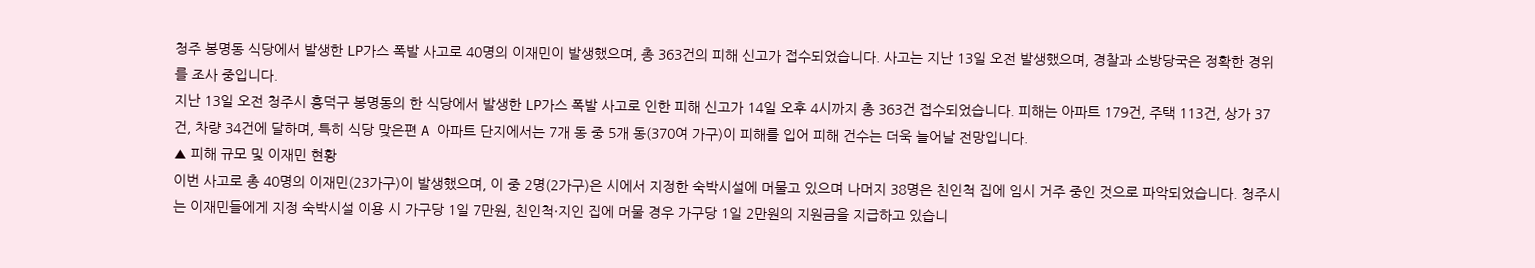청주 봉명동 식당에서 발생한 LP가스 폭발 사고로 40명의 이재민이 발생했으며, 총 363건의 피해 신고가 접수되었습니다. 사고는 지난 13일 오전 발생했으며, 경찰과 소방당국은 정확한 경위를 조사 중입니다.
지난 13일 오전 청주시 흥덕구 봉명동의 한 식당에서 발생한 LP가스 폭발 사고로 인한 피해 신고가 14일 오후 4시까지 총 363건 접수되었습니다. 피해는 아파트 179건, 주택 113건, 상가 37건, 차량 34건에 달하며, 특히 식당 맞은편 A 아파트 단지에서는 7개 동 중 5개 동(370여 가구)이 피해를 입어 피해 건수는 더욱 늘어날 전망입니다.
▲ 피해 규모 및 이재민 현황
이번 사고로 총 40명의 이재민(23가구)이 발생했으며, 이 중 2명(2가구)은 시에서 지정한 숙박시설에 머물고 있으며 나머지 38명은 친인척 집에 임시 거주 중인 것으로 파악되었습니다. 청주시는 이재민들에게 지정 숙박시설 이용 시 가구당 1일 7만원, 친인척·지인 집에 머물 경우 가구당 1일 2만원의 지원금을 지급하고 있습니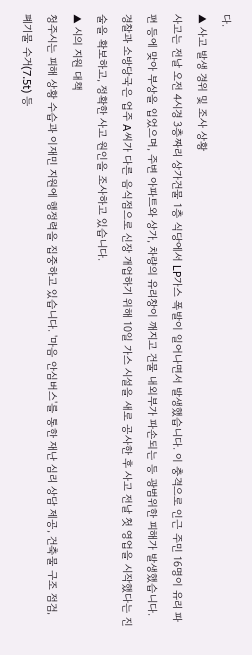다.
▲ 사고 발생 경위 및 조사 상황
사고는 전날 오전 4시경 3층짜리 상가건물 1층 식당에서 LP가스 폭발이 일어나면서 발생했습니다. 이 충격으로 인근 주민 16명이 유리 파편 등에 맞아 부상을 입었으며, 주변 아파트와 상가, 차량의 유리창이 깨지고 건물 내외부가 파손되는 등 광범위한 피해가 발생했습니다. 경찰과 소방당국은 업주 A씨가 다른 음식점으로 신장 개업하기 위해 10일 가스 시설을 새로 공사한 후 사고 전날 첫 영업을 시작했다는 진술을 확보하고, 정확한 사고 원인을 조사하고 있습니다.
▲ 시의 지원 대책
청주시는 피해 상황 수습과 이재민 지원에 행정력을 집중하고 있습니다. '마음 안심버스'를 통한 재난 심리 상담 제공, 건축물 구조 점검, 폐기물 수거(7.5t) 등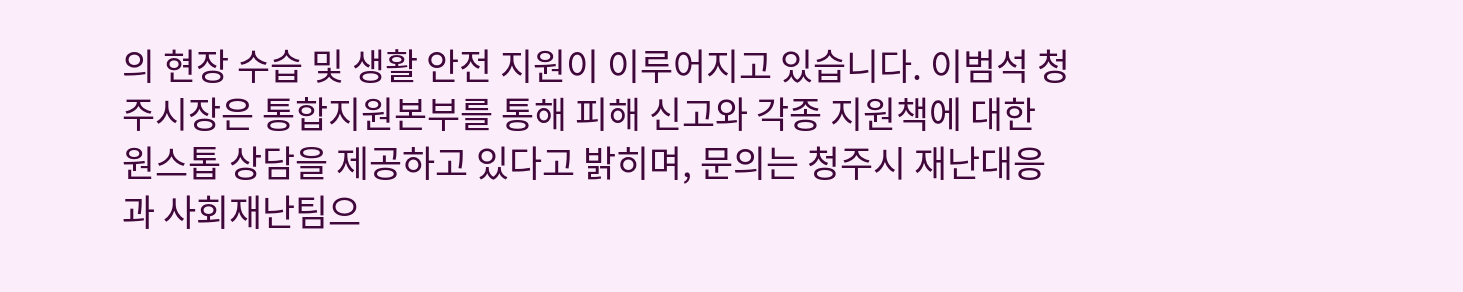의 현장 수습 및 생활 안전 지원이 이루어지고 있습니다. 이범석 청주시장은 통합지원본부를 통해 피해 신고와 각종 지원책에 대한 원스톱 상담을 제공하고 있다고 밝히며, 문의는 청주시 재난대응과 사회재난팀으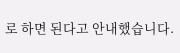로 하면 된다고 안내했습니다.